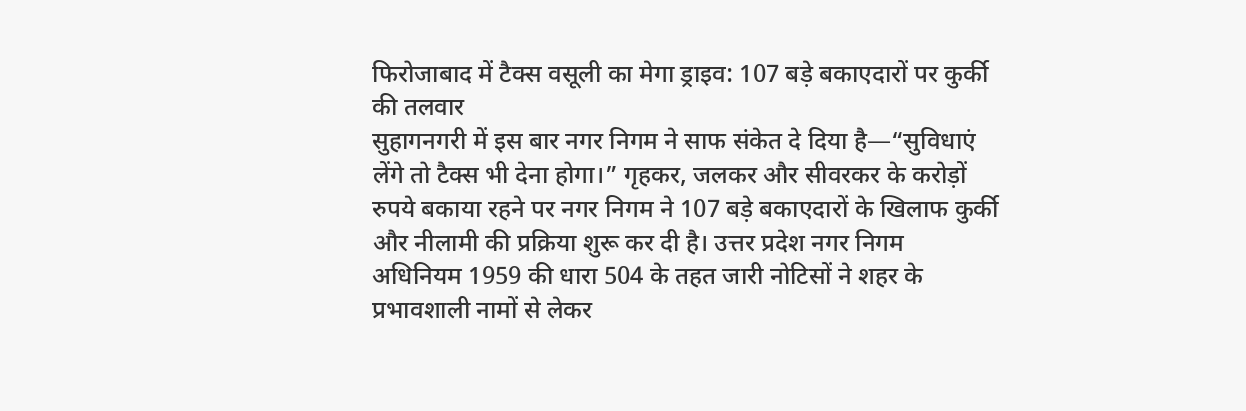फिरोजाबाद में टैक्स वसूली का मेगा ड्राइव: 107 बड़े बकाएदारों पर कुर्की की तलवार
सुहागनगरी में इस बार नगर निगम ने साफ संकेत दे दिया है—“सुविधाएं लेंगे तो टैक्स भी देना होगा।” गृहकर, जलकर और सीवरकर के करोड़ों रुपये बकाया रहने पर नगर निगम ने 107 बड़े बकाएदारों के खिलाफ कुर्की और नीलामी की प्रक्रिया शुरू कर दी है। उत्तर प्रदेश नगर निगम अधिनियम 1959 की धारा 504 के तहत जारी नोटिसों ने शहर के प्रभावशाली नामों से लेकर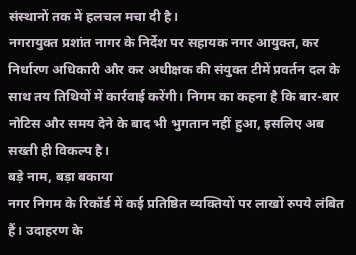संस्थानों तक में हलचल मचा दी है।
नगरायुक्त प्रशांत नागर के निर्देश पर सहायक नगर आयुक्त, कर निर्धारण अधिकारी और कर अधीक्षक की संयुक्त टीमें प्रवर्तन दल के साथ तय तिथियों में कार्रवाई करेंगी। निगम का कहना है कि बार-बार नोटिस और समय देने के बाद भी भुगतान नहीं हुआ, इसलिए अब सख्ती ही विकल्प है।
बड़े नाम, बड़ा बकाया
नगर निगम के रिकॉर्ड में कई प्रतिष्ठित व्यक्तियों पर लाखों रुपये लंबित हैं। उदाहरण के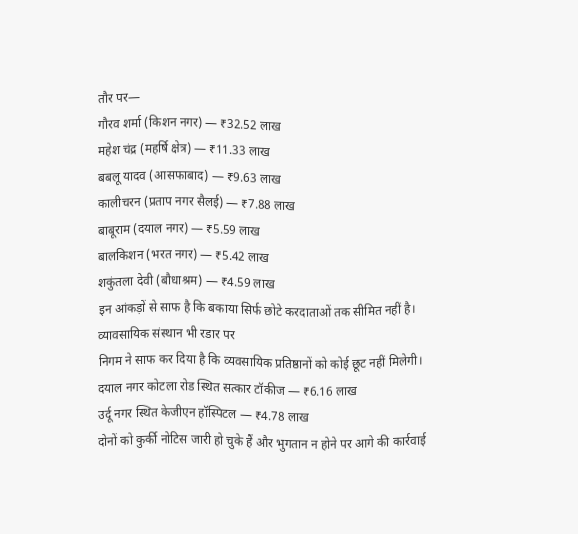तौर पर—
गौरव शर्मा (किशन नगर) — ₹32.52 लाख
महेश चंद्र (महर्षि क्षेत्र) — ₹11.33 लाख
बबलू यादव (आसफाबाद) — ₹9.63 लाख
कालीचरन (प्रताप नगर सैलई) — ₹7.88 लाख
बाबूराम (दयाल नगर) — ₹5.59 लाख
बालकिशन (भरत नगर) — ₹5.42 लाख
शकुंतला देवी (बौधाश्रम) — ₹4.59 लाख
इन आंकड़ों से साफ है कि बकाया सिर्फ छोटे करदाताओं तक सीमित नहीं है।
व्यावसायिक संस्थान भी रडार पर
निगम ने साफ कर दिया है कि व्यवसायिक प्रतिष्ठानों को कोई छूट नहीं मिलेगी।
दयाल नगर कोटला रोड स्थित सत्कार टॉकीज — ₹6.16 लाख
उर्दू नगर स्थित केजीएन हॉस्पिटल — ₹4.78 लाख
दोनों को कुर्की नोटिस जारी हो चुके हैं और भुगतान न होने पर आगे की कार्रवाई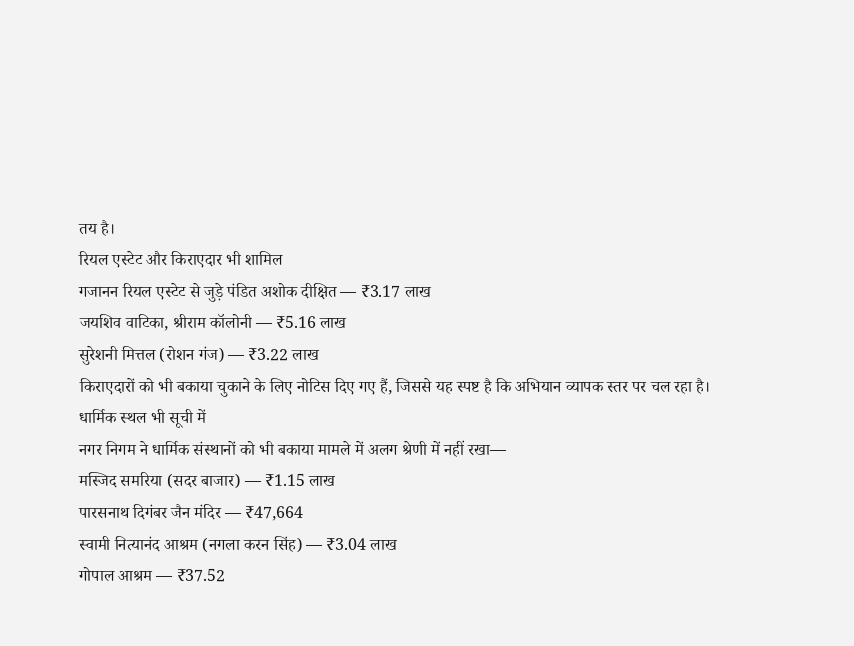तय है।
रियल एस्टेट और किराएदार भी शामिल
गजानन रियल एस्टेट से जुड़े पंडित अशोक दीक्षित — ₹3.17 लाख
जयशिव वाटिका, श्रीराम कॉलोनी — ₹5.16 लाख
सुरेशनी मित्तल (रोशन गंज) — ₹3.22 लाख
किराएदारों को भी बकाया चुकाने के लिए नोटिस दिए गए हैं, जिससे यह स्पष्ट है कि अभियान व्यापक स्तर पर चल रहा है।
धार्मिक स्थल भी सूची में
नगर निगम ने धार्मिक संस्थानों को भी बकाया मामले में अलग श्रेणी में नहीं रखा—
मस्जिद समरिया (सदर बाजार) — ₹1.15 लाख
पारसनाथ दिगंबर जैन मंदिर — ₹47,664
स्वामी नित्यानंद आश्रम (नगला करन सिंह) — ₹3.04 लाख
गोपाल आश्रम — ₹37.52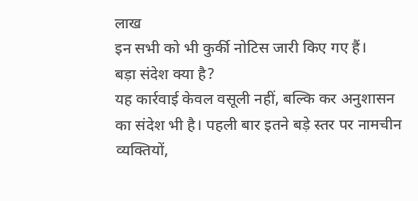लाख
इन सभी को भी कुर्की नोटिस जारी किए गए हैं।
बड़ा संदेश क्या है?
यह कार्रवाई केवल वसूली नहीं, बल्कि कर अनुशासन का संदेश भी है। पहली बार इतने बड़े स्तर पर नामचीन व्यक्तियों,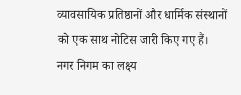व्यावसायिक प्रतिष्ठानों और धार्मिक संस्थानों को एक साथ नोटिस जारी किए गए हैं।
नगर निगम का लक्ष्य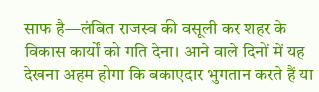साफ है—लंबित राजस्व की वसूली कर शहर के विकास कार्यों को गति देना। आने वाले दिनों में यह देखना अहम होगा कि बकाएदार भुगतान करते हैं या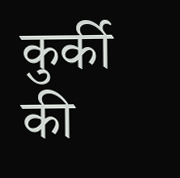कुर्की की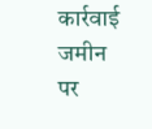कार्रवाई जमीन पर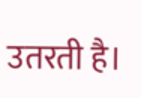उतरती है।